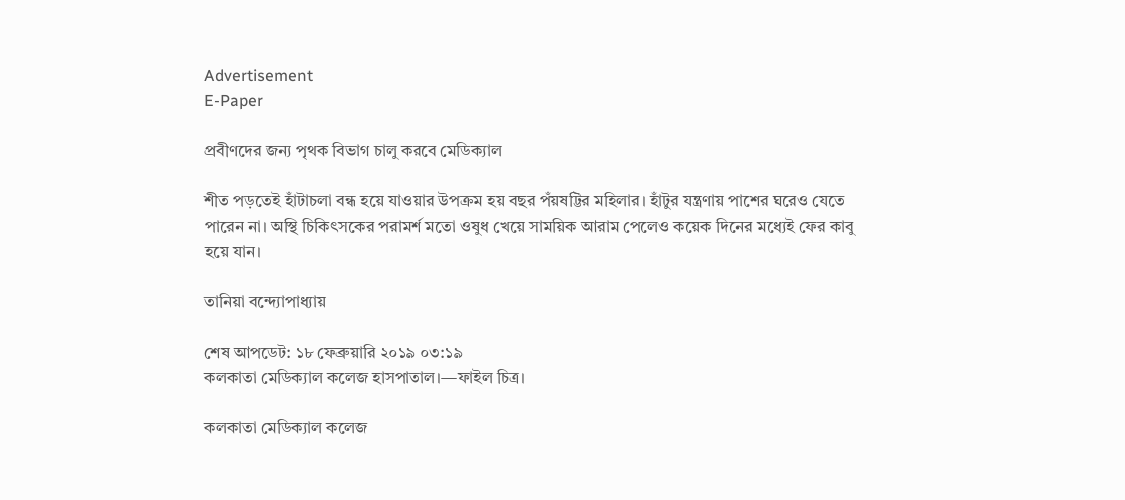Advertisement
E-Paper

প্রবীণদের জন্য পৃথক বিভাগ চালু করবে মেডিক্যাল

শীত পড়তেই হাঁটাচলা বন্ধ হয়ে যাওয়ার উপক্রম হয় বছর পঁয়ষট্টির মহিলার। হাঁটুর যন্ত্রণায় পাশের ঘরেও যেতে পারেন না। অস্থি চিকিৎসকের পরামর্শ মতো ওষুধ খেয়ে সাময়িক আরাম পেলেও কয়েক দিনের মধ্যেই ফের কাবু হয়ে যান।

তানিয়া বন্দ্যোপাধ্যায়

শেষ আপডেট: ১৮ ফেব্রুয়ারি ২০১৯ ০৩:১৯
কলকাতা মেডিক্যাল কলেজ হাসপাতাল।—ফাইল চিত্র।

কলকাতা মেডিক্যাল কলেজ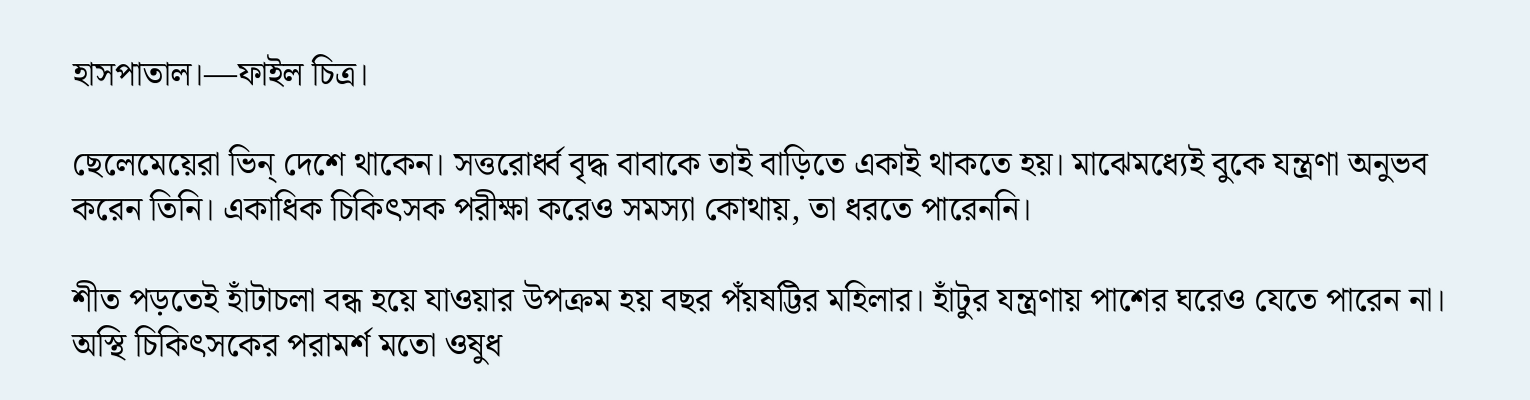হাসপাতাল।—ফাইল চিত্র।

ছেলেমেয়েরা ভিন্ দেশে থাকেন। সত্তরোর্ধ্ব বৃদ্ধ বাবাকে তাই বাড়িতে একাই থাকতে হয়। মাঝেমধ্যেই বুকে যন্ত্রণা অনুভব করেন তিনি। একাধিক চিকিৎসক পরীক্ষা করেও সমস্যা কোথায়, তা ধরতে পারেননি।

শীত পড়তেই হাঁটাচলা বন্ধ হয়ে যাওয়ার উপক্রম হয় বছর পঁয়ষট্টির মহিলার। হাঁটুর যন্ত্রণায় পাশের ঘরেও যেতে পারেন না। অস্থি চিকিৎসকের পরামর্শ মতো ওষুধ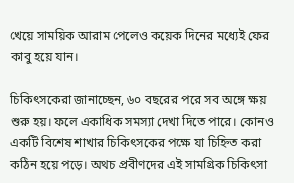খেয়ে সাময়িক আরাম পেলেও কয়েক দিনের মধ্যেই ফের কাবু হয়ে যান।

চিকিৎসকেরা জানাচ্ছেন, ৬০ বছরের পরে সব অঙ্গে ক্ষয় শুরু হয়। ফলে একাধিক সমস্যা দেখা দিতে পারে। কোনও একটি বিশেষ শাখার চিকিৎসকের পক্ষে যা চিহ্নিত করা কঠিন হয়ে পড়ে। অথচ প্রবীণদের এই সামগ্রিক চিকিৎসা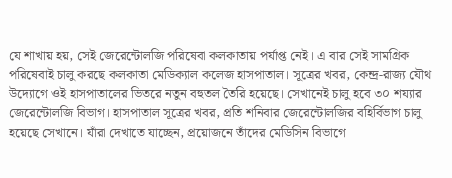যে শাখায় হয়, সেই জেরেন্টোলজি পরিষেবা কলকাতায় পর্যাপ্ত নেই। এ বার সেই সামগ্রিক পরিষেবাই চালু করছে কলকাতা মেডিক্যাল কলেজ হাসপাতাল। সূত্রের খবর, কেন্দ্র-রাজ্য যৌথ উদ্যোগে ওই হাসপাতালের ভিতরে নতুন বহুতল তৈরি হয়েছে। সেখানেই চালু হবে ৩০ শয্যার জেরেন্টোলজি বিভাগ। হাসপাতাল সূত্রের খবর, প্রতি শনিবার জেরেন্টোলজির বহির্বিভাগ চালু হয়েছে সেখানে। যাঁরা দেখাতে যাচ্ছেন, প্রয়োজনে তাঁদের মেডিসিন বিভাগে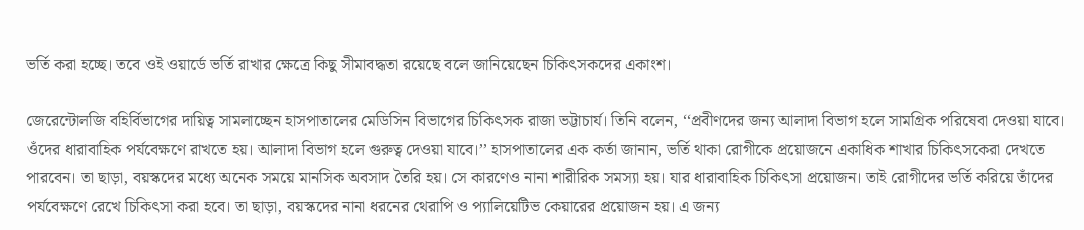ভর্তি করা হচ্ছে। তবে ওই ওয়ার্ডে ভর্তি রাখার ক্ষেত্রে কিছু সীমাবদ্ধতা রয়েছে বলে জানিয়েছেন চিকিৎসকদের একাংশ।

জেরেন্টোলজি বহির্বিভাগের দায়িত্ব সামলাচ্ছেন হাসপাতালের মেডিসিন বিভাগের চিকিৎসক রাজা ভট্টাচার্য। তিনি বলেন, ‘‘প্রবীণদের জন্য আলাদা বিভাগ হলে সামগ্রিক পরিষেবা দেওয়া যাবে। ওঁদের ধারাবাহিক পর্যবেক্ষণে রাখতে হয়। আলাদা বিভাগ হলে গুরুত্ব দেওয়া যাবে।’’ হাসপাতালের এক কর্তা জানান, ভর্তি থাকা রোগীকে প্রয়োজনে একাধিক শাখার চিকিৎসকেরা দেখতে পারবেন। তা ছাড়া, বয়স্কদের মধ্যে অনেক সময়ে মানসিক অবসাদ তৈরি হয়। সে কারণেও নানা শারীরিক সমস্যা হয়। যার ধারাবাহিক চিকিৎসা প্রয়োজন। তাই রোগীদের ভর্তি করিয়ে তাঁদের পর্যবেক্ষণে রেখে চিকিৎসা করা হবে। তা ছাড়া, বয়স্কদের নানা ধরনের থেরাপি ও প্যালিয়েটিভ কেয়ারের প্রয়োজন হয়। এ জন্য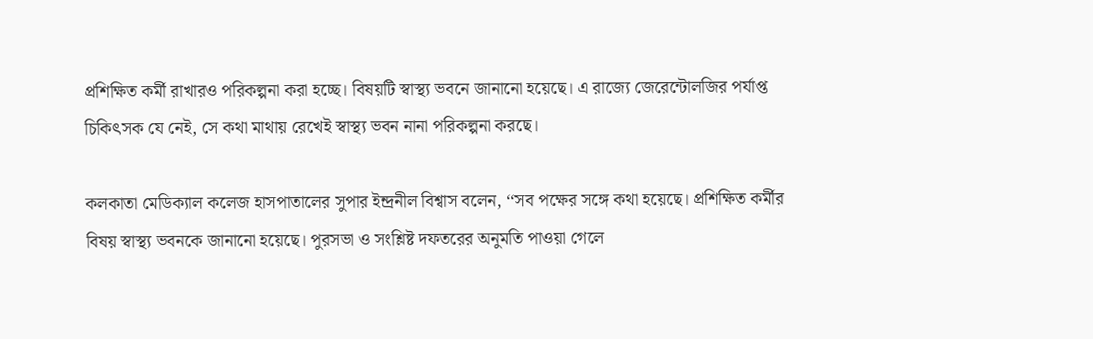প্রশিক্ষিত কর্মী রাখারও পরিকল্পনা করা হচ্ছে। বিষয়টি স্বাস্থ্য ভবনে জানানো হয়েছে। এ রাজ্যে জেরেন্টোলজির পর্যাপ্ত চিকিৎসক যে নেই, সে কথা মাথায় রেখেই স্বাস্থ্য ভবন নানা পরিকল্পনা করছে।

কলকাতা মেডিক্যাল কলেজ হাসপাতালের সুপার ইন্দ্রনীল বিশ্বাস বলেন, ‘‘সব পক্ষের সঙ্গে কথা হয়েছে। প্রশিক্ষিত কর্মীর বিষয় স্বাস্থ্য ভবনকে জানানো হয়েছে। পুরসভা ও সংশ্লিষ্ট দফতরের অনুমতি পাওয়া গেলে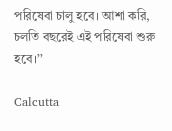পরিষেবা চালু হবে। আশা করি, চলতি বছরেই এই পরিষেবা শুরু হবে।’’

Calcutta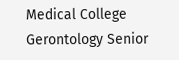Medical College Gerontology Senior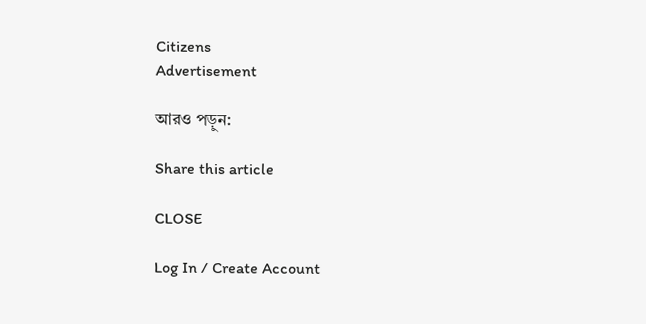Citizens
Advertisement

আরও পড়ুন:

Share this article

CLOSE

Log In / Create Account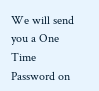We will send you a One Time Password on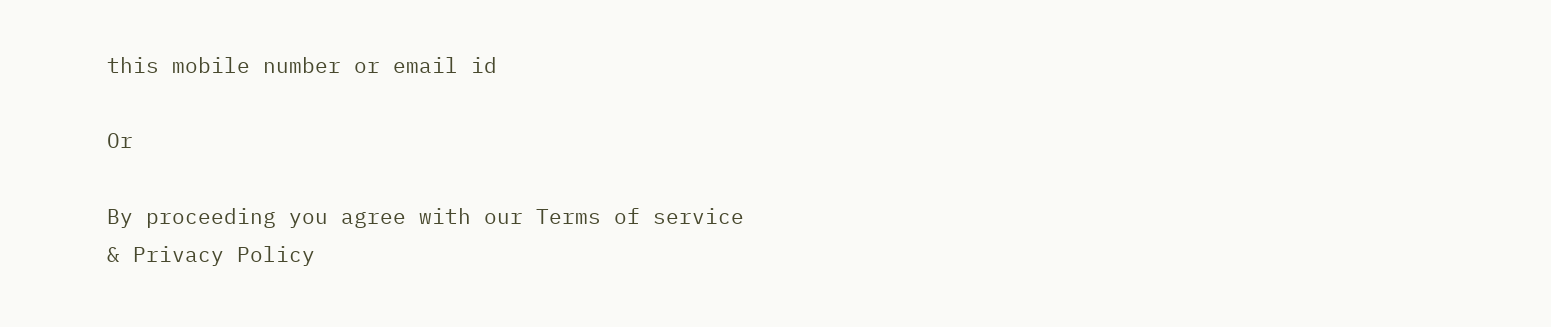this mobile number or email id

Or

By proceeding you agree with our Terms of service & Privacy Policy